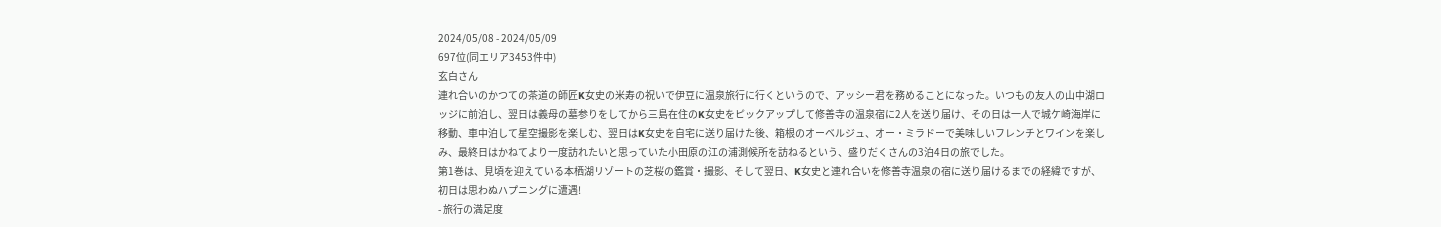2024/05/08 - 2024/05/09
697位(同エリア3453件中)
玄白さん
連れ合いのかつての茶道の師匠K女史の米寿の祝いで伊豆に温泉旅行に行くというので、アッシー君を務めることになった。いつもの友人の山中湖ロッジに前泊し、翌日は義母の墓参りをしてから三島在住のK女史をピックアップして修善寺の温泉宿に2人を送り届け、その日は一人で城ケ崎海岸に移動、車中泊して星空撮影を楽しむ、翌日はK女史を自宅に送り届けた後、箱根のオーベルジュ、オー・ミラドーで美味しいフレンチとワインを楽しみ、最終日はかねてより一度訪れたいと思っていた小田原の江の浦測候所を訪ねるという、盛りだくさんの3泊4日の旅でした。
第1巻は、見頃を迎えている本栖湖リゾートの芝桜の鑑賞・撮影、そして翌日、K女史と連れ合いを修善寺温泉の宿に送り届けるまでの経緯ですが、初日は思わぬハプニングに遭遇!
- 旅行の満足度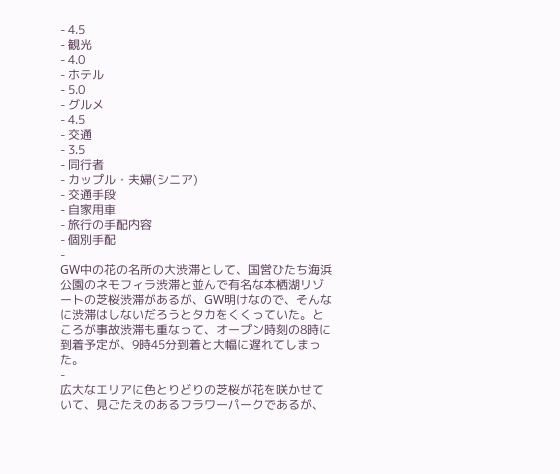- 4.5
- 観光
- 4.0
- ホテル
- 5.0
- グルメ
- 4.5
- 交通
- 3.5
- 同行者
- カップル・夫婦(シニア)
- 交通手段
- 自家用車
- 旅行の手配内容
- 個別手配
-
GW中の花の名所の大渋滞として、国営ひたち海浜公園のネモフィラ渋滞と並んで有名な本栖湖リゾートの芝桜渋滞があるが、GW明けなので、そんなに渋滞はしないだろうとタカをくくっていた。ところが事故渋滞も重なって、オープン時刻の8時に到着予定が、9時45分到着と大幅に遅れてしまった。
-
広大なエリアに色とりどりの芝桜が花を咲かせていて、見ごたえのあるフラワーパークであるが、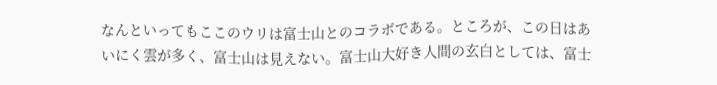なんといってもここのウリは富士山とのコラボである。ところが、この日はあいにく雲が多く、富士山は見えない。富士山大好き人間の玄白としては、富士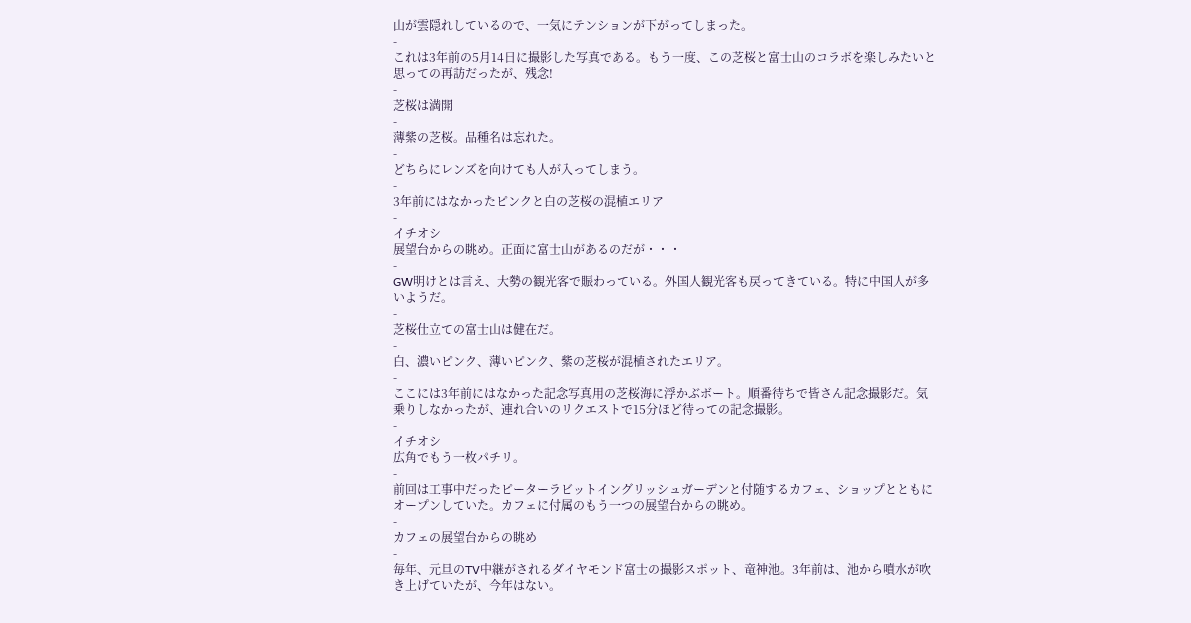山が雲隠れしているので、一気にテンションが下がってしまった。
-
これは3年前の5月14日に撮影した写真である。もう一度、この芝桜と富士山のコラボを楽しみたいと思っての再訪だったが、残念!
-
芝桜は満開
-
薄紫の芝桜。品種名は忘れた。
-
どちらにレンズを向けても人が入ってしまう。
-
3年前にはなかったピンクと白の芝桜の混植エリア
-
イチオシ
展望台からの眺め。正面に富士山があるのだが・・・
-
GW明けとは言え、大勢の観光客で賑わっている。外国人観光客も戻ってきている。特に中国人が多いようだ。
-
芝桜仕立ての富士山は健在だ。
-
白、濃いピンク、薄いピンク、紫の芝桜が混植されたエリア。
-
ここには3年前にはなかった記念写真用の芝桜海に浮かぶボート。順番待ちで皆さん記念撮影だ。気乗りしなかったが、連れ合いのリクエストで15分ほど待っての記念撮影。
-
イチオシ
広角でもう一枚パチリ。
-
前回は工事中だったピーターラビットイングリッシュガーデンと付随するカフェ、ショップとともにオープンしていた。カフェに付属のもう一つの展望台からの眺め。
-
カフェの展望台からの眺め
-
毎年、元旦のTV中継がされるダイヤモンド富士の撮影スポット、竜神池。3年前は、池から噴水が吹き上げていたが、今年はない。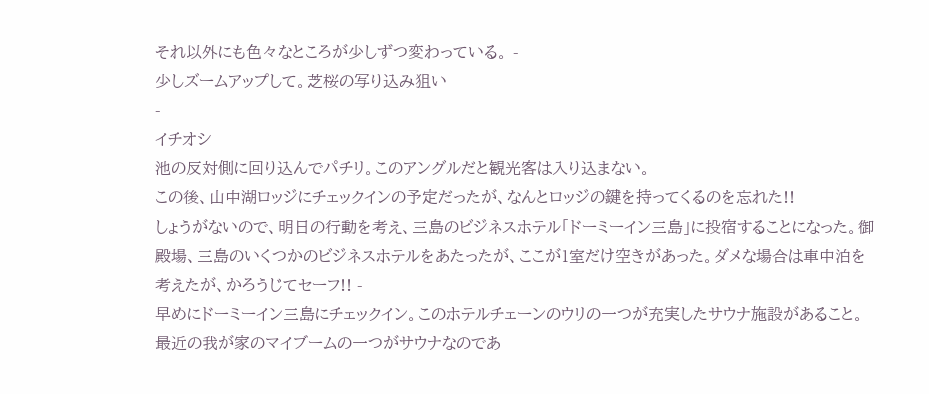それ以外にも色々なところが少しずつ変わっている。 -
少しズームアップして。芝桜の写り込み狙い
-
イチオシ
池の反対側に回り込んでパチリ。このアングルだと観光客は入り込まない。
この後、山中湖ロッジにチェックインの予定だったが、なんとロッジの鍵を持ってくるのを忘れた!!
しょうがないので、明日の行動を考え、三島のビジネスホテル「ドーミーイン三島」に投宿することになった。御殿場、三島のいくつかのビジネスホテルをあたったが、ここが1室だけ空きがあった。ダメな場合は車中泊を考えたが、かろうじてセーフ!! -
早めにドーミーイン三島にチェックイン。このホテルチェーンのウリの一つが充実したサウナ施設があること。最近の我が家のマイブームの一つがサウナなのであ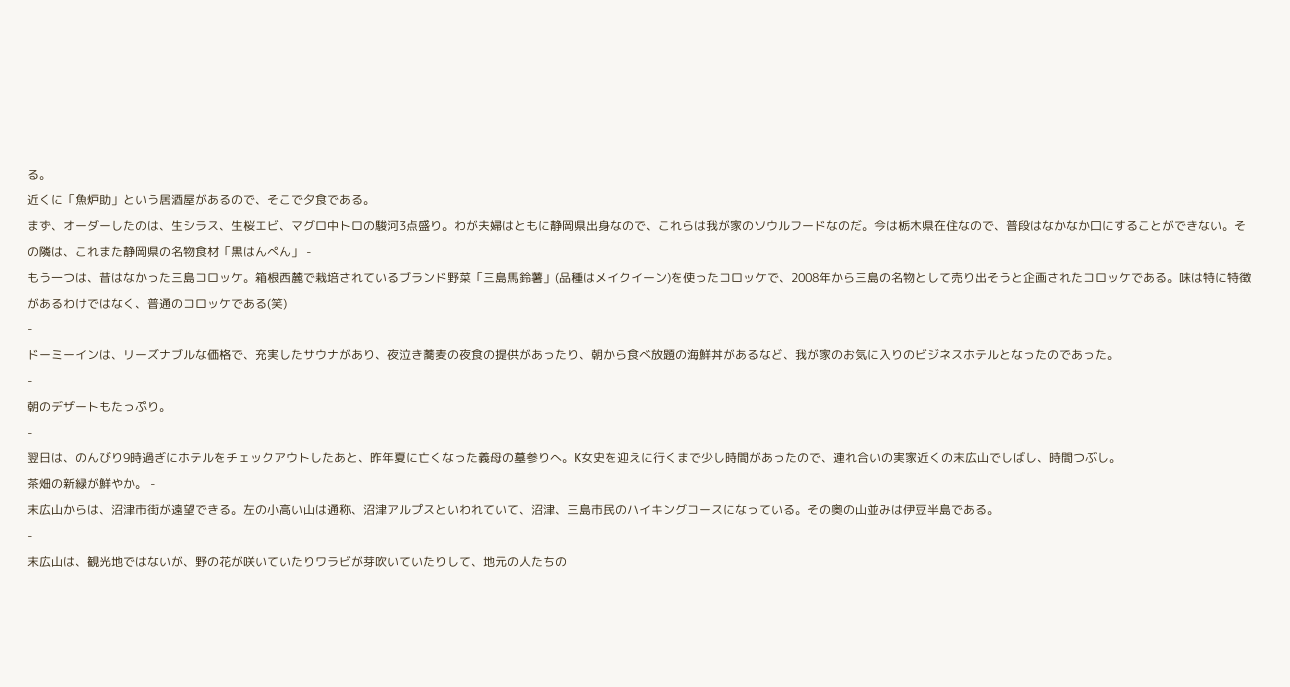る。
近くに「魚炉助」という居酒屋があるので、そこで夕食である。
まず、オーダーしたのは、生シラス、生桜エビ、マグロ中トロの駿河3点盛り。わが夫婦はともに静岡県出身なので、これらは我が家のソウルフードなのだ。今は栃木県在住なので、普段はなかなか口にすることができない。その隣は、これまた静岡県の名物食材「黒はんぺん」 -
もう一つは、昔はなかった三島コロッケ。箱根西麓で栽培されているブランド野菜「三島馬鈴薯」(品種はメイクイーン)を使ったコロッケで、2008年から三島の名物として売り出そうと企画されたコロッケである。味は特に特徴があるわけではなく、普通のコロッケである(笑)
-
ドーミーインは、リーズナブルな価格で、充実したサウナがあり、夜泣き蕎麦の夜食の提供があったり、朝から食べ放題の海鮮丼があるなど、我が家のお気に入りのビジネスホテルとなったのであった。
-
朝のデザートもたっぷり。
-
翌日は、のんびり9時過ぎにホテルをチェックアウトしたあと、昨年夏に亡くなった義母の墓参りへ。K女史を迎えに行くまで少し時間があったので、連れ合いの実家近くの末広山でしばし、時間つぶし。
茶畑の新緑が鮮やか。 -
末広山からは、沼津市街が遠望できる。左の小高い山は通称、沼津アルプスといわれていて、沼津、三島市民のハイキングコースになっている。その奥の山並みは伊豆半島である。
-
末広山は、観光地ではないが、野の花が咲いていたりワラビが芽吹いていたりして、地元の人たちの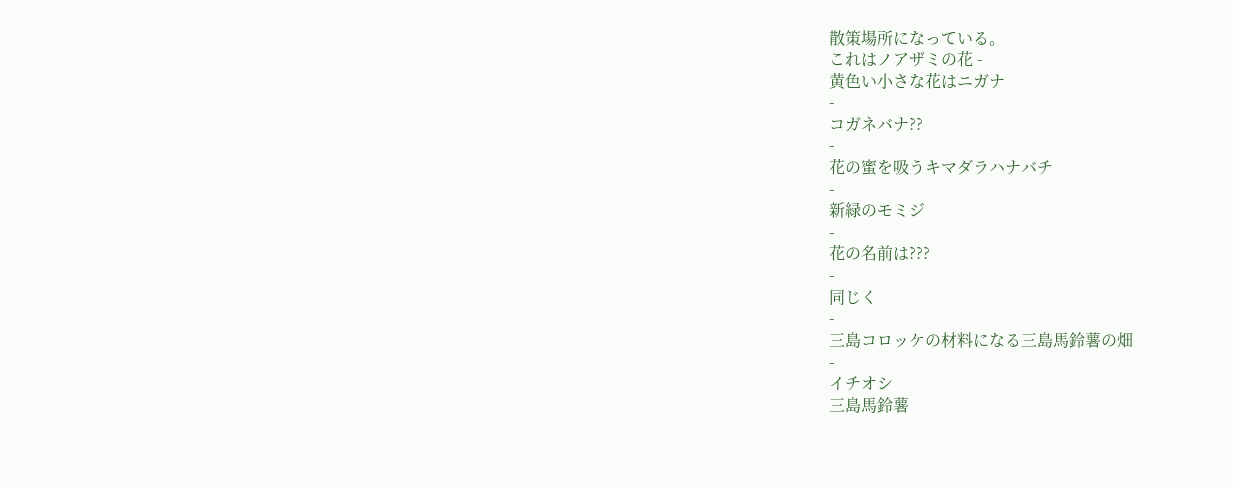散策場所になっている。
これはノアザミの花 -
黄色い小さな花はニガナ
-
コガネバナ??
-
花の蜜を吸うキマダラハナバチ
-
新緑のモミジ
-
花の名前は???
-
同じく
-
三島コロッケの材料になる三島馬鈴薯の畑
-
イチオシ
三島馬鈴薯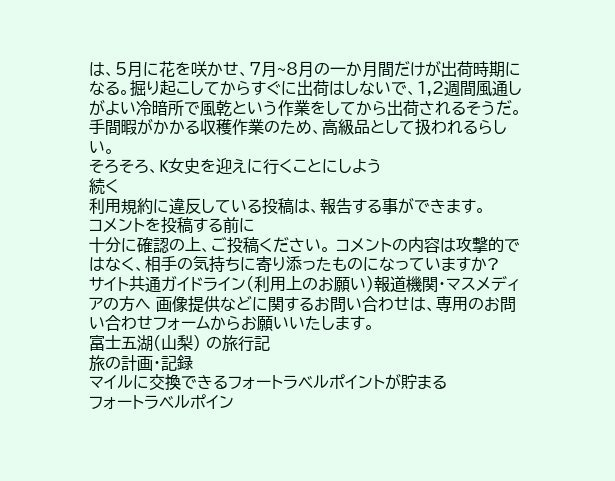は、5月に花を咲かせ、7月~8月の一か月間だけが出荷時期になる。掘り起こしてからすぐに出荷はしないで、1,2週間風通しがよい冷暗所で風乾という作業をしてから出荷されるそうだ。手間暇がかかる収穫作業のため、高級品として扱われるらしい。
そろそろ、K女史を迎えに行くことにしよう
続く
利用規約に違反している投稿は、報告する事ができます。
コメントを投稿する前に
十分に確認の上、ご投稿ください。 コメントの内容は攻撃的ではなく、相手の気持ちに寄り添ったものになっていますか?
サイト共通ガイドライン(利用上のお願い)報道機関・マスメディアの方へ 画像提供などに関するお問い合わせは、専用のお問い合わせフォームからお願いいたします。
富士五湖(山梨) の旅行記
旅の計画・記録
マイルに交換できるフォートラベルポイントが貯まる
フォートラベルポイン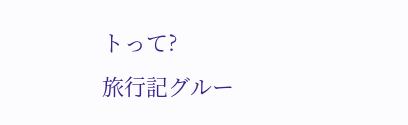トって?
旅行記グルー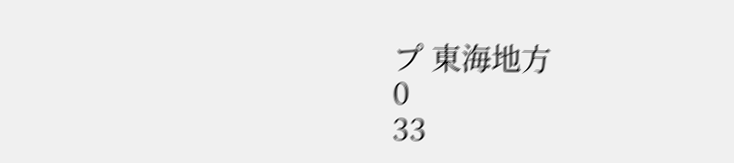プ 東海地方
0
33